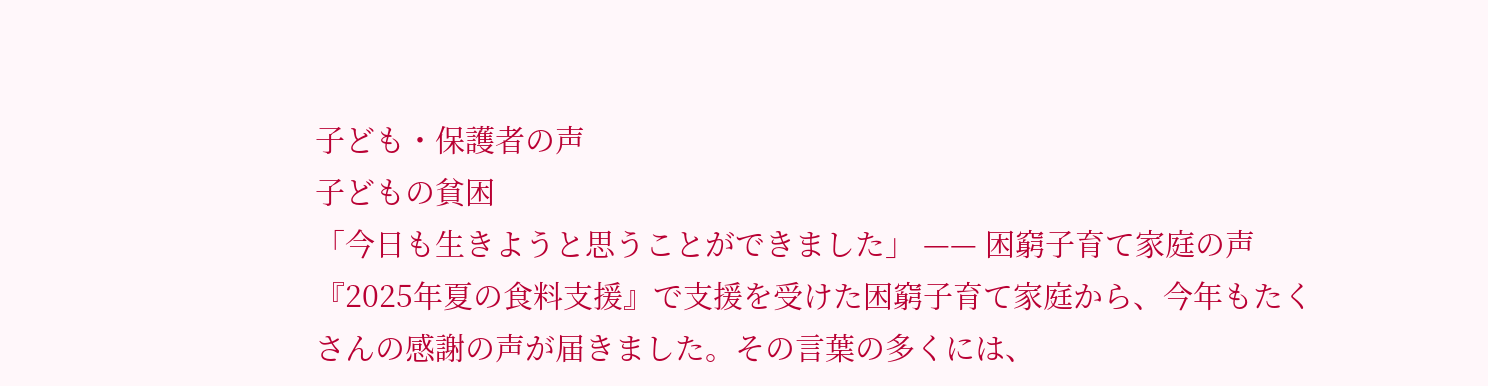子ども・保護者の声
子どもの貧困
「今日も生きようと思うことができました」 —— 困窮子育て家庭の声
『2025年夏の食料支援』で支援を受けた困窮子育て家庭から、今年もたくさんの感謝の声が届きました。その言葉の多くには、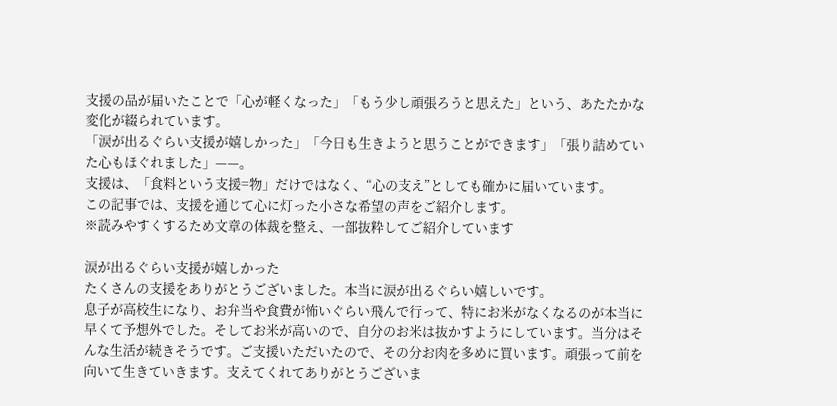支援の品が届いたことで「心が軽くなった」「もう少し頑張ろうと思えた」という、あたたかな変化が綴られています。
「涙が出るぐらい支援が嬉しかった」「今日も生きようと思うことができます」「張り詰めていた心もほぐれました」——。
支援は、「食料という支援=物」だけではなく、“心の支え”としても確かに届いています。
この記事では、支援を通じて心に灯った小さな希望の声をご紹介します。
※読みやすくするため文章の体裁を整え、一部抜粋してご紹介しています

涙が出るぐらい支援が嬉しかった
たくさんの支援をありがとうございました。本当に涙が出るぐらい嬉しいです。
息子が高校生になり、お弁当や食費が怖いぐらい飛んで行って、特にお米がなくなるのが本当に早くて予想外でした。そしてお米が高いので、自分のお米は抜かすようにしています。当分はそんな生活が続きそうです。ご支援いただいたので、その分お肉を多めに買います。頑張って前を向いて生きていきます。支えてくれてありがとうございま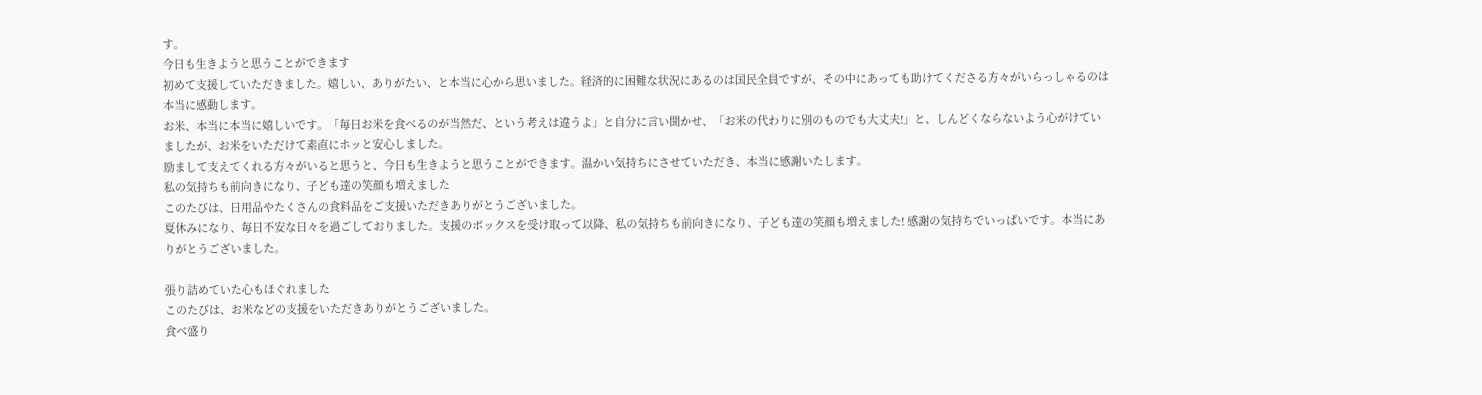す。
今日も生きようと思うことができます
初めて支援していただきました。嬉しい、ありがたい、と本当に心から思いました。経済的に困難な状況にあるのは国民全員ですが、その中にあっても助けてくださる方々がいらっしゃるのは本当に感動します。
お米、本当に本当に嬉しいです。「毎日お米を食べるのが当然だ、という考えは違うよ」と自分に言い聞かせ、「お米の代わりに別のものでも大丈夫!」と、しんどくならないよう心がけていましたが、お米をいただけて素直にホッと安心しました。
励まして支えてくれる方々がいると思うと、今日も生きようと思うことができます。温かい気持ちにさせていただき、本当に感謝いたします。
私の気持ちも前向きになり、子ども達の笑顔も増えました
このたびは、日用品やたくさんの食料品をご支援いただきありがとうございました。
夏休みになり、毎日不安な日々を過ごしておりました。支援のボックスを受け取って以降、私の気持ちも前向きになり、子ども達の笑顔も増えました! 感謝の気持ちでいっぱいです。本当にありがとうございました。

張り詰めていた心もほぐれました
このたびは、お米などの支援をいただきありがとうございました。
食べ盛り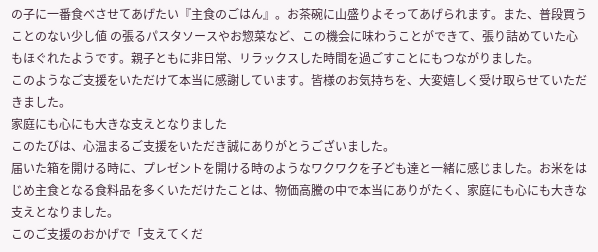の子に一番食べさせてあげたい『主食のごはん』。お茶碗に山盛りよそってあげられます。また、普段買うことのない少し値 の張るパスタソースやお惣菜など、この機会に味わうことができて、張り詰めていた心もほぐれたようです。親子ともに非日常、リラックスした時間を過ごすことにもつながりました。
このようなご支援をいただけて本当に感謝しています。皆様のお気持ちを、大変嬉しく受け取らせていただきました。
家庭にも心にも大きな支えとなりました
このたびは、心温まるご支援をいただき誠にありがとうございました。
届いた箱を開ける時に、プレゼントを開ける時のようなワクワクを子ども達と一緒に感じました。お米をはじめ主食となる食料品を多くいただけたことは、物価高騰の中で本当にありがたく、家庭にも心にも大きな支えとなりました。
このご支援のおかげで「支えてくだ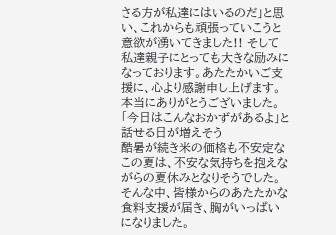さる方が私達にはいるのだ」と思い、これからも頑張っていこうと意欲が湧いてきました!! そして私達親子にとっても大きな励みになっております。あたたかいご支援に、心より感謝申し上げます。本当にありがとうございました。
「今日はこんなおかずがあるよ」と話せる日が増えそう
酷暑が続き米の価格も不安定なこの夏は、不安な気持ちを抱えながらの夏休みとなりそうでした。そんな中、皆様からのあたたかな 食料支援が届き、胸がいっぱいになりました。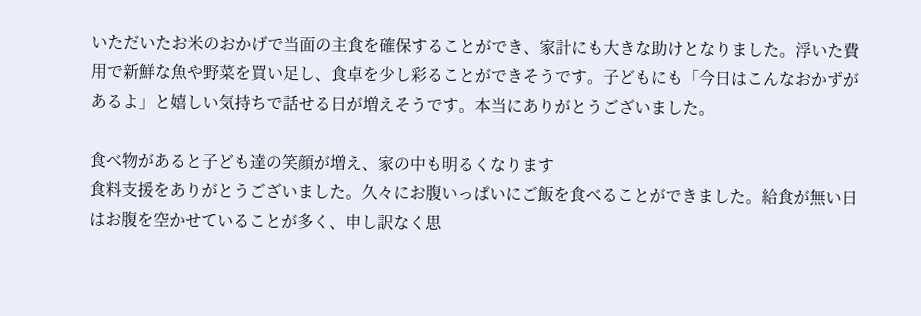いただいたお米のおかげで当面の主食を確保することができ、家計にも大きな助けとなりました。浮いた費用で新鮮な魚や野菜を買い足し、食卓を少し彩ることができそうです。子どもにも「今日はこんなおかずがあるよ」と嬉しい気持ちで話せる日が増えそうです。本当にありがとうございました。

食べ物があると子ども達の笑顔が増え、家の中も明るくなります
食料支援をありがとうございました。久々にお腹いっぱいにご飯を食べることができました。給食が無い日はお腹を空かせていることが多く、申し訳なく思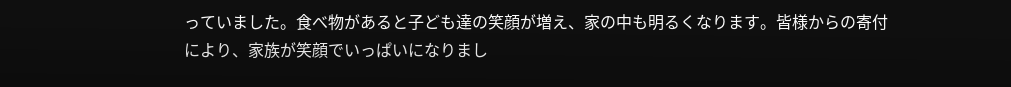っていました。食べ物があると子ども達の笑顔が増え、家の中も明るくなります。皆様からの寄付により、家族が笑顔でいっぱいになりまし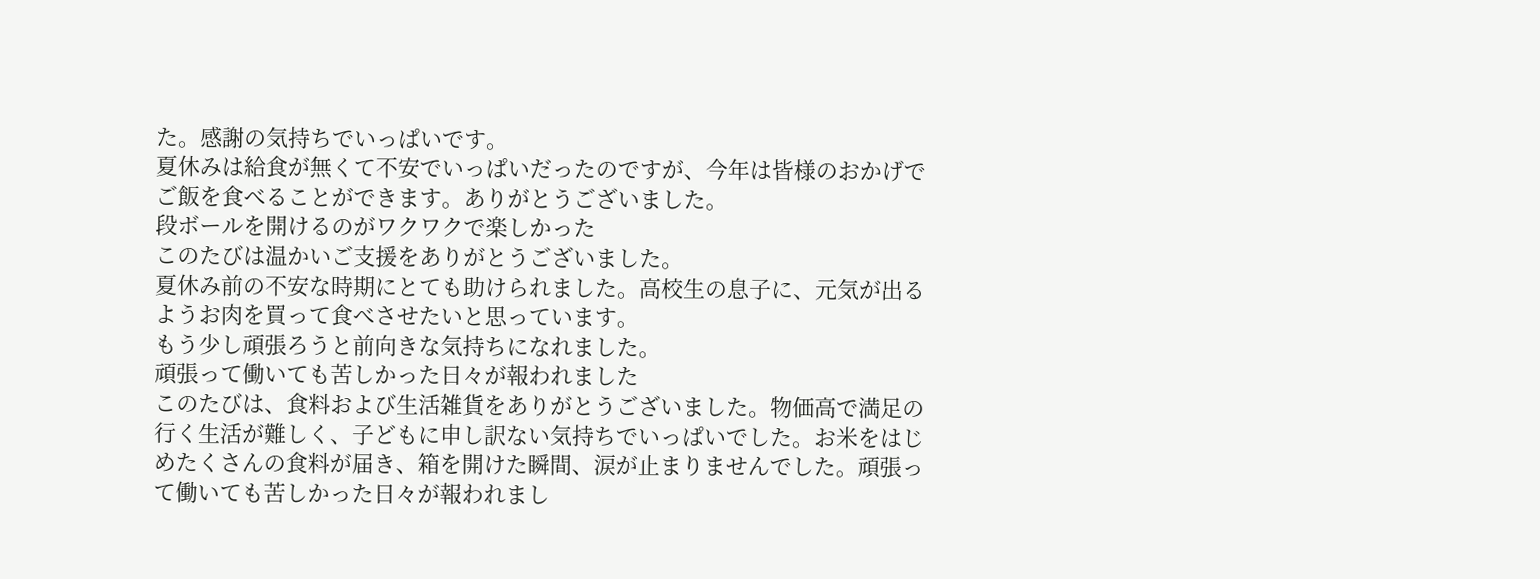た。感謝の気持ちでいっぱいです。
夏休みは給食が無くて不安でいっぱいだったのですが、今年は皆様のおかげでご飯を食べることができます。ありがとうございました。
段ボールを開けるのがワクワクで楽しかった
このたびは温かいご支援をありがとうございました。
夏休み前の不安な時期にとても助けられました。高校生の息子に、元気が出るようお肉を買って食べさせたいと思っています。
もう少し頑張ろうと前向きな気持ちになれました。
頑張って働いても苦しかった日々が報われました
このたびは、食料および生活雑貨をありがとうございました。物価高で満足の行く生活が難しく、子どもに申し訳ない気持ちでいっぱいでした。お米をはじめたくさんの食料が届き、箱を開けた瞬間、涙が止まりませんでした。頑張って働いても苦しかった日々が報われまし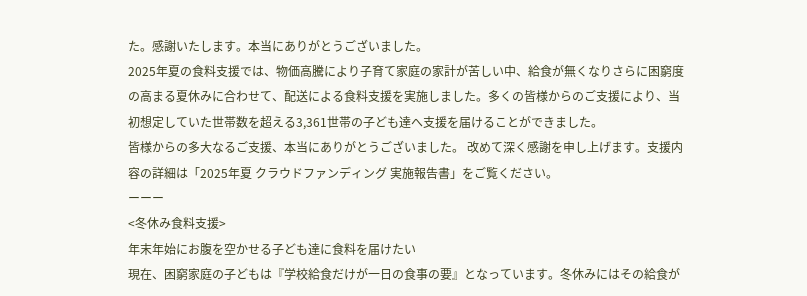た。感謝いたします。本当にありがとうございました。
2025年夏の食料支援では、物価高騰により子育て家庭の家計が苦しい中、給食が無くなりさらに困窮度の高まる夏休みに合わせて、配送による食料支援を実施しました。多くの皆様からのご支援により、当初想定していた世帯数を超える3,361世帯の子ども達へ支援を届けることができました。
皆様からの多大なるご支援、本当にありがとうございました。 改めて深く感謝を申し上げます。支援内容の詳細は「2025年夏 クラウドファンディング 実施報告書」をご覧ください。
ーーー
<冬休み食料支援>
年末年始にお腹を空かせる子ども達に食料を届けたい
現在、困窮家庭の子どもは『学校給食だけが一日の食事の要』となっています。冬休みにはその給食が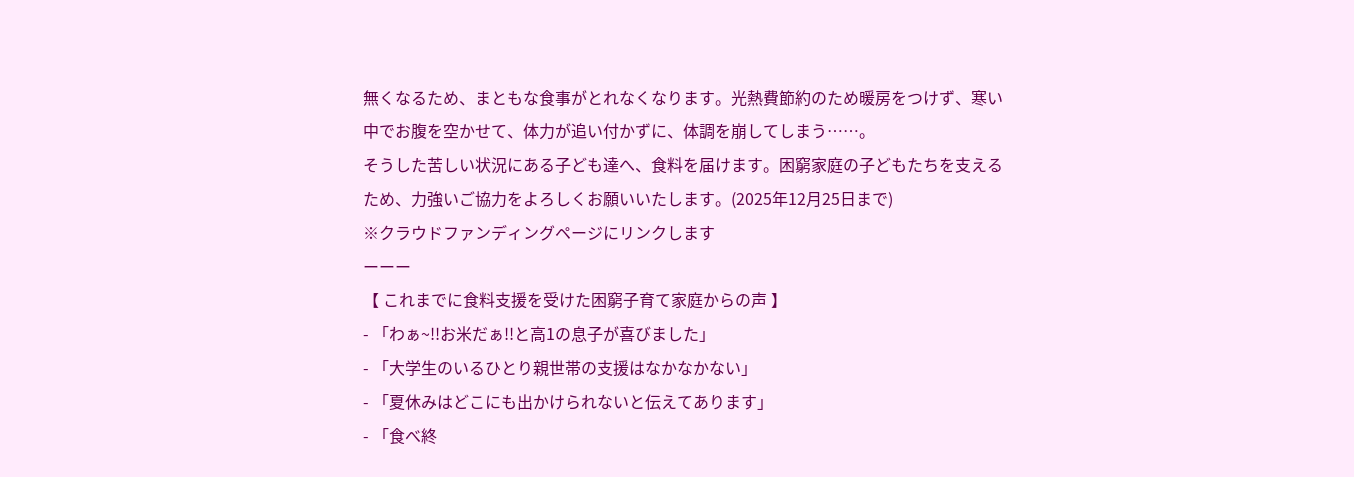無くなるため、まともな食事がとれなくなります。光熱費節約のため暖房をつけず、寒い中でお腹を空かせて、体力が追い付かずに、体調を崩してしまう……。
そうした苦しい状況にある子ども達へ、食料を届けます。困窮家庭の子どもたちを支えるため、力強いご協力をよろしくお願いいたします。(2025年12月25日まで)
※クラウドファンディングページにリンクします
ーーー
【 これまでに食料支援を受けた困窮子育て家庭からの声 】
- 「わぁ~!!お米だぁ!!と高1の息子が喜びました」
- 「大学生のいるひとり親世帯の支援はなかなかない」
- 「夏休みはどこにも出かけられないと伝えてあります」
- 「食べ終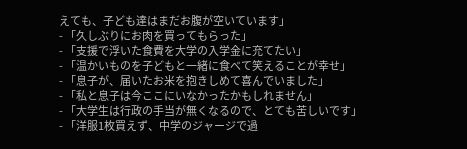えても、子ども達はまだお腹が空いています」
- 「久しぶりにお肉を買ってもらった」
- 「支援で浮いた食費を大学の入学金に充てたい」
- 「温かいものを子どもと一緒に食べて笑えることが幸せ」
- 「息子が、届いたお米を抱きしめて喜んでいました」
- 「私と息子は今ここにいなかったかもしれません」
- 「大学生は行政の手当が無くなるので、とても苦しいです」
- 「洋服1枚買えず、中学のジャージで過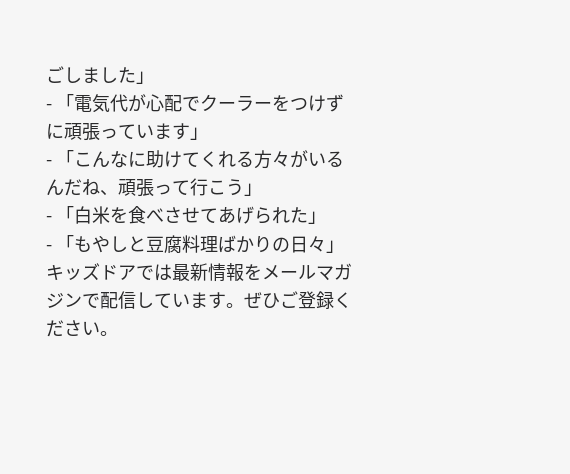ごしました」
- 「電気代が心配でクーラーをつけずに頑張っています」
- 「こんなに助けてくれる方々がいるんだね、頑張って行こう」
- 「白米を食べさせてあげられた」
- 「もやしと豆腐料理ばかりの日々」
キッズドアでは最新情報をメールマガジンで配信しています。ぜひご登録ください。